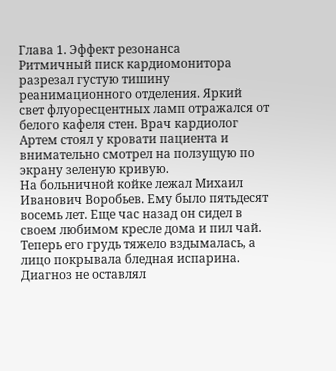Глава 1. Эффект резонанса
Ритмичный писк кардиомонитора разрезал густую тишину реанимационного отделения. Яркий свет флуоресцентных ламп отражался от белого кафеля стен. Врач кардиолог Артем стоял у кровати пациента и внимательно смотрел на ползущую по экрану зеленую кривую.
На больничной койке лежал Михаил Иванович Воробьев. Ему было пятьдесят восемь лет. Еще час назад он сидел в своем любимом кресле дома и пил чай. Теперь его грудь тяжело вздымалась, а лицо покрывала бледная испарина. Диагноз не оставлял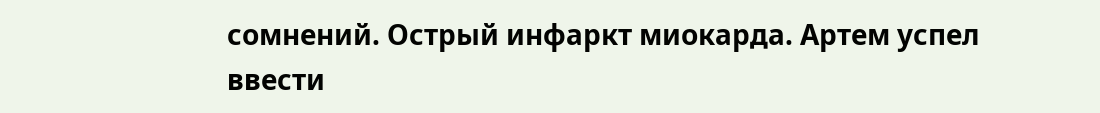сомнений. Острый инфаркт миокарда. Артем успел ввести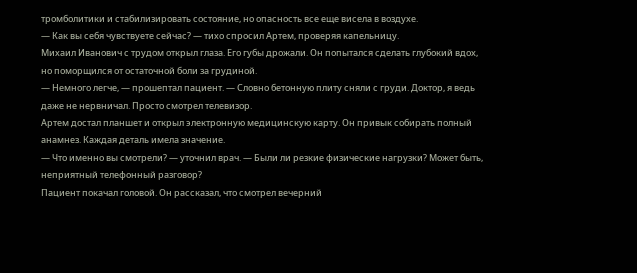тромболитики и стабилизировать состояние, но опасность все еще висела в воздухе.
— Как вы себя чувствуете сейчас? — тихо спросил Артем, проверяя капельницу.
Михаил Иванович с трудом открыл глаза. Его губы дрожали. Он попытался сделать глубокий вдох, но поморщился от остаточной боли за грудиной.
— Немного легче, — прошептал пациент. — Словно бетонную плиту сняли с груди. Доктор, я ведь даже не нервничал. Просто смотрел телевизор.
Артем достал планшет и открыл электронную медицинскую карту. Он привык собирать полный анамнез. Каждая деталь имела значение.
— Что именно вы смотрели? — уточнил врач. — Были ли резкие физические нагрузки? Может быть, неприятный телефонный разговор?
Пациент покачал головой. Он рассказал, что смотрел вечерний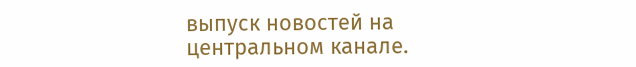выпуск новостей на центральном канале.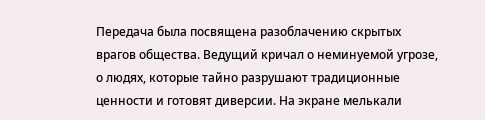Передача была посвящена разоблачению скрытых врагов общества. Ведущий кричал о неминуемой угрозе, о людях, которые тайно разрушают традиционные ценности и готовят диверсии. На экране мелькали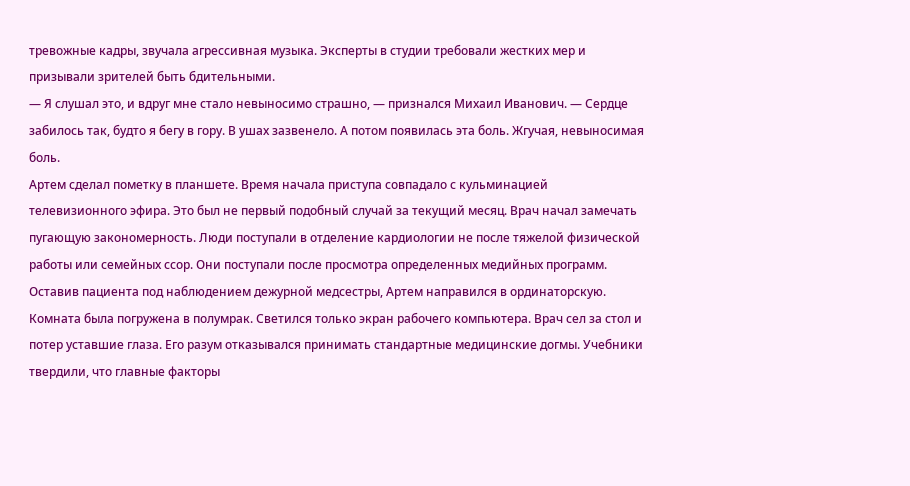тревожные кадры, звучала агрессивная музыка. Эксперты в студии требовали жестких мер и призывали зрителей быть бдительными.
— Я слушал это, и вдруг мне стало невыносимо страшно, — признался Михаил Иванович. — Сердце забилось так, будто я бегу в гору. В ушах зазвенело. А потом появилась эта боль. Жгучая, невыносимая боль.
Артем сделал пометку в планшете. Время начала приступа совпадало с кульминацией телевизионного эфира. Это был не первый подобный случай за текущий месяц. Врач начал замечать пугающую закономерность. Люди поступали в отделение кардиологии не после тяжелой физической работы или семейных ссор. Они поступали после просмотра определенных медийных программ.
Оставив пациента под наблюдением дежурной медсестры, Артем направился в ординаторскую. Комната была погружена в полумрак. Светился только экран рабочего компьютера. Врач сел за стол и потер уставшие глаза. Его разум отказывался принимать стандартные медицинские догмы. Учебники твердили, что главные факторы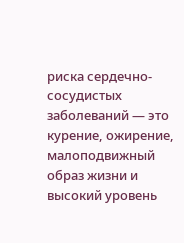риска сердечно-сосудистых заболеваний — это курение, ожирение, малоподвижный образ жизни и высокий уровень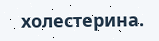холестерина.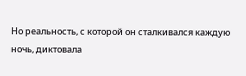Но реальность, с которой он сталкивался каждую ночь, диктовала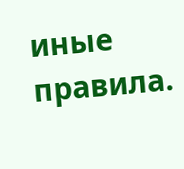иные правила.